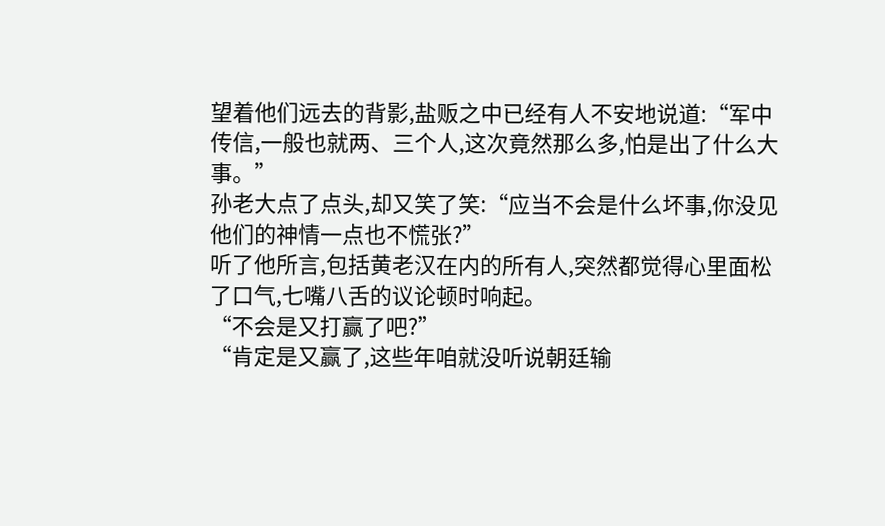望着他们远去的背影,盐贩之中已经有人不安地说道:“军中传信,一般也就两、三个人,这次竟然那么多,怕是出了什么大事。”
孙老大点了点头,却又笑了笑:“应当不会是什么坏事,你没见他们的神情一点也不慌张?”
听了他所言,包括黄老汉在内的所有人,突然都觉得心里面松了口气,七嘴八舌的议论顿时响起。
“不会是又打赢了吧?”
“肯定是又赢了,这些年咱就没听说朝廷输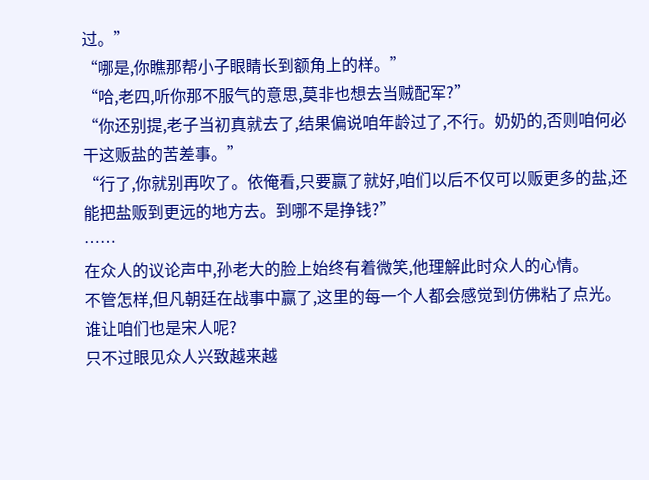过。”
“哪是,你瞧那帮小子眼睛长到额角上的样。”
“哈,老四,听你那不服气的意思,莫非也想去当贼配军?”
“你还别提,老子当初真就去了,结果偏说咱年龄过了,不行。奶奶的,否则咱何必干这贩盐的苦差事。”
“行了,你就别再吹了。依俺看,只要赢了就好,咱们以后不仅可以贩更多的盐,还能把盐贩到更远的地方去。到哪不是挣钱?”
……
在众人的议论声中,孙老大的脸上始终有着微笑,他理解此时众人的心情。
不管怎样,但凡朝廷在战事中赢了,这里的每一个人都会感觉到仿佛粘了点光。谁让咱们也是宋人呢?
只不过眼见众人兴致越来越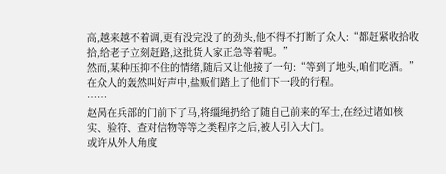高,越来越不着调,更有没完没了的劲头,他不得不打断了众人:“都赶紧收拾收拾,给老子立刻赶路,这批货人家正急等着呢。”
然而,某种压抑不住的情绪,随后又让他接了一句:“等到了地头,咱们吃酒。”
在众人的轰然叫好声中,盐贩们踏上了他们下一段的行程。
……
赵昺在兵部的门前下了马,将缰绳扔给了随自己前来的军士,在经过诸如核实、验符、查对信物等等之类程序之后,被人引入大门。
或许从外人角度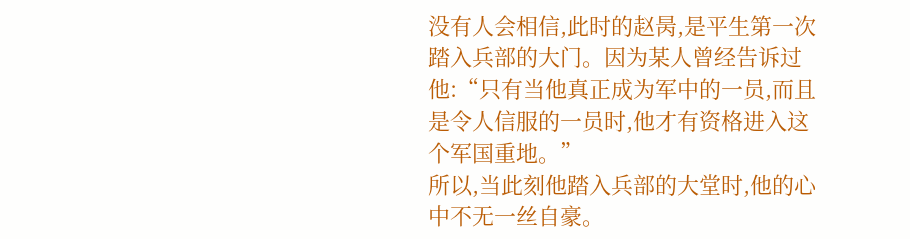没有人会相信,此时的赵昺,是平生第一次踏入兵部的大门。因为某人曾经告诉过他:“只有当他真正成为军中的一员,而且是令人信服的一员时,他才有资格进入这个军国重地。”
所以,当此刻他踏入兵部的大堂时,他的心中不无一丝自豪。